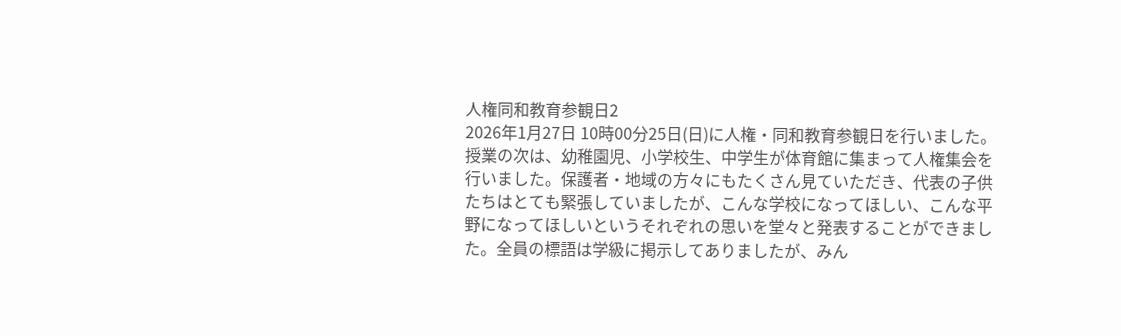人権同和教育参観日2
2026年1月27日 10時00分25日(日)に人権・同和教育参観日を行いました。授業の次は、幼稚園児、小学校生、中学生が体育館に集まって人権集会を行いました。保護者・地域の方々にもたくさん見ていただき、代表の子供たちはとても緊張していましたが、こんな学校になってほしい、こんな平野になってほしいというそれぞれの思いを堂々と発表することができました。全員の標語は学級に掲示してありましたが、みん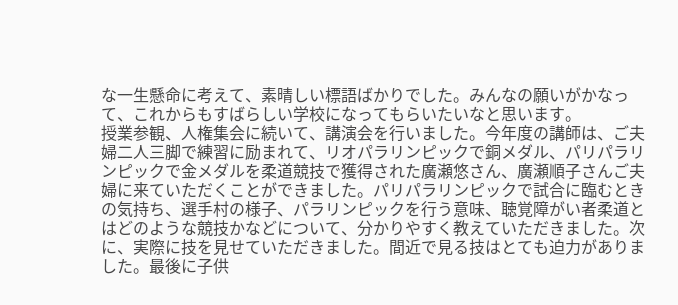な一生懸命に考えて、素晴しい標語ばかりでした。みんなの願いがかなって、これからもすばらしい学校になってもらいたいなと思います。
授業参観、人権集会に続いて、講演会を行いました。今年度の講師は、ご夫婦二人三脚で練習に励まれて、リオパラリンピックで銅メダル、パリパラリンピックで金メダルを柔道競技で獲得された廣瀬悠さん、廣瀬順子さんご夫婦に来ていただくことができました。パリパラリンピックで試合に臨むときの気持ち、選手村の様子、パラリンピックを行う意味、聴覚障がい者柔道とはどのような競技かなどについて、分かりやすく教えていただきました。次に、実際に技を見せていただきました。間近で見る技はとても迫力がありました。最後に子供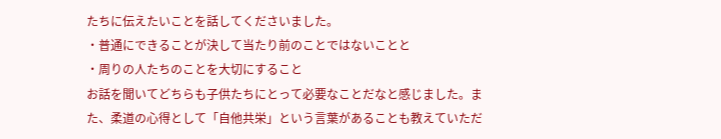たちに伝えたいことを話してくださいました。
・普通にできることが決して当たり前のことではないことと
・周りの人たちのことを大切にすること
お話を聞いてどちらも子供たちにとって必要なことだなと感じました。また、柔道の心得として「自他共栄」という言葉があることも教えていただ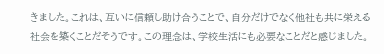きました。これは、互いに信頼し助け合うことで、自分だけでなく他社も共に栄える社会を築くことだそうです。この理念は、学校生活にも必要なことだと感じました。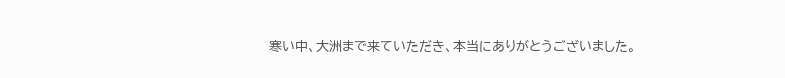寒い中、大洲まで来ていただき、本当にありがとうございました。